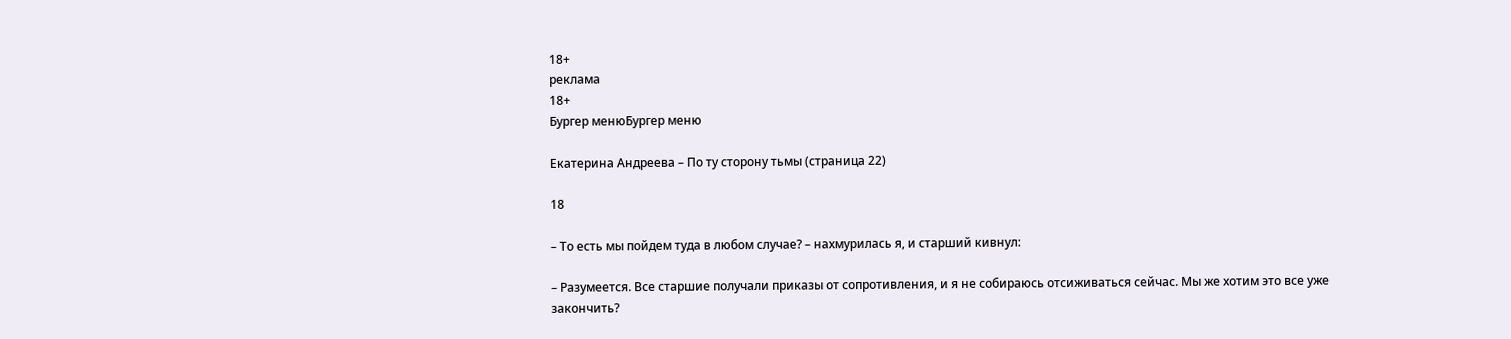18+
реклама
18+
Бургер менюБургер меню

Екатерина Андреева – По ту сторону тьмы (страница 22)

18

– То есть мы пойдем туда в любом случае? – нахмурилась я, и старший кивнул:

– Разумеется. Все старшие получали приказы от сопротивления, и я не собираюсь отсиживаться сейчас. Мы же хотим это все уже закончить?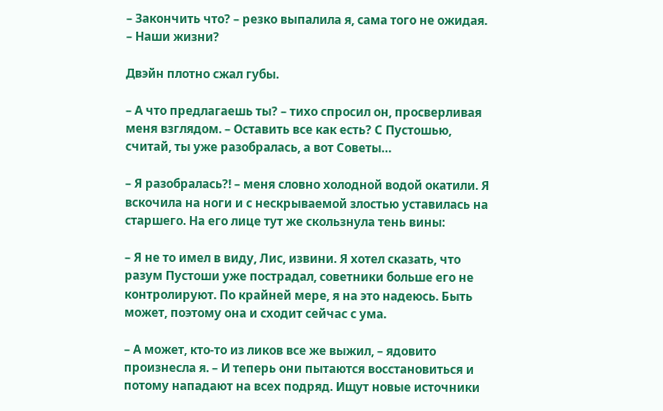– Закончить что? – резко выпалила я, сама того не ожидая. – Наши жизни?

Двэйн плотно сжал губы.

– А что предлагаешь ты? – тихо спросил он, просверливая меня взглядом. – Оставить все как есть? С Пустошью, считай, ты уже разобралась, а вот Советы…

– Я разобралась?! – меня словно холодной водой окатили. Я вскочила на ноги и с нескрываемой злостью уставилась на старшего. На его лице тут же скользнула тень вины:

– Я не то имел в виду, Лис, извини. Я хотел сказать, что разум Пустоши уже пострадал, советники больше его не контролируют. По крайней мере, я на это надеюсь. Быть может, поэтому она и сходит сейчас с ума.

– А может, кто-то из ликов все же выжил, – ядовито произнесла я. – И теперь они пытаются восстановиться и потому нападают на всех подряд. Ищут новые источники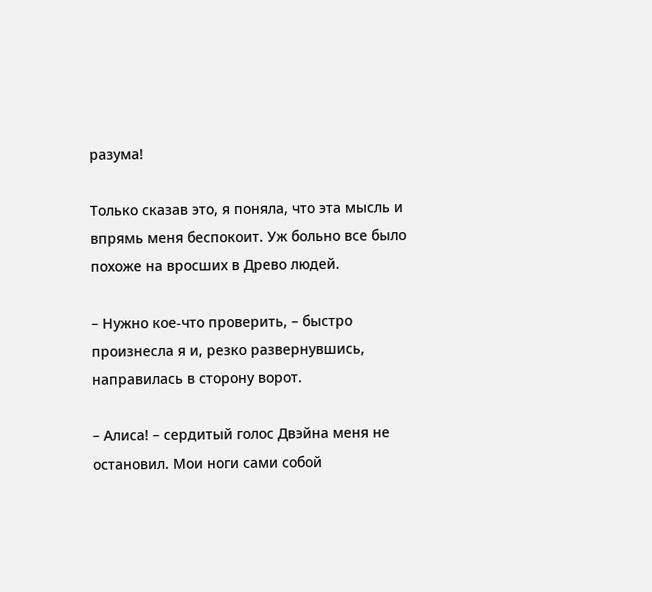разума!

Только сказав это, я поняла, что эта мысль и впрямь меня беспокоит. Уж больно все было похоже на вросших в Древо людей.

– Нужно кое-что проверить, – быстро произнесла я и, резко развернувшись, направилась в сторону ворот.

– Алиса! – сердитый голос Двэйна меня не остановил. Мои ноги сами собой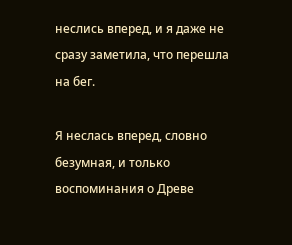неслись вперед, и я даже не сразу заметила, что перешла на бег.

Я неслась вперед, словно безумная, и только воспоминания о Древе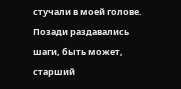стучали в моей голове. Позади раздавались шаги, быть может, старший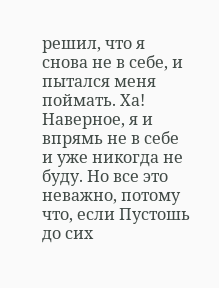решил, что я снова не в себе, и пытался меня поймать. Ха! Наверное, я и впрямь не в себе и уже никогда не буду. Но все это неважно, потому что, если Пустошь до сих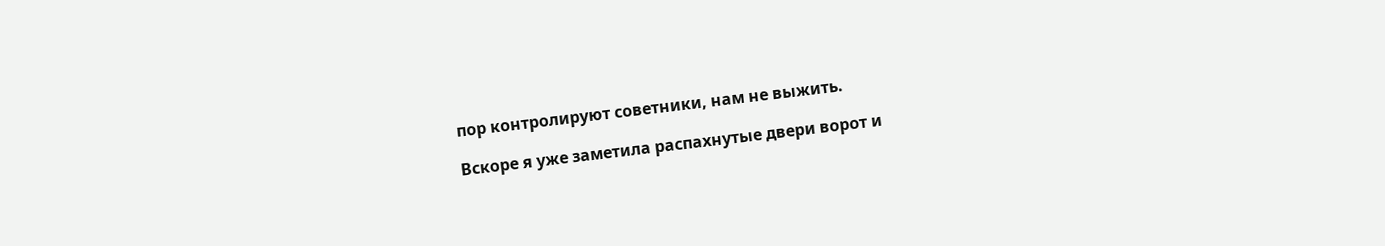пор контролируют советники, нам не выжить.

Вскоре я уже заметила распахнутые двери ворот и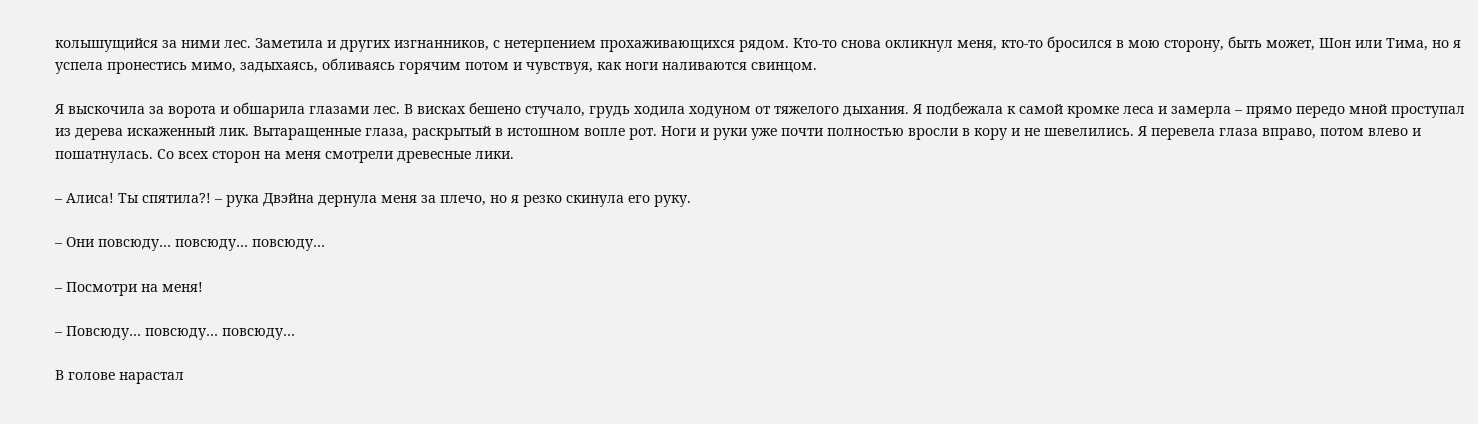колышущийся за ними лес. Заметила и других изгнанников, с нетерпением прохаживающихся рядом. Кто-то снова окликнул меня, кто-то бросился в мою сторону, быть может, Шон или Тима, но я успела пронестись мимо, задыхаясь, обливаясь горячим потом и чувствуя, как ноги наливаются свинцом.

Я выскочила за ворота и обшарила глазами лес. В висках бешено стучало, грудь ходила ходуном от тяжелого дыхания. Я подбежала к самой кромке леса и замерла – прямо передо мной проступал из дерева искаженный лик. Вытаращенные глаза, раскрытый в истошном вопле рот. Ноги и руки уже почти полностью вросли в кору и не шевелились. Я перевела глаза вправо, потом влево и пошатнулась. Со всех сторон на меня смотрели древесные лики.

– Алиса! Ты спятила?! – рука Двэйна дернула меня за плечо, но я резко скинула его руку.

– Они повсюду… повсюду… повсюду…

– Посмотри на меня!

– Повсюду… повсюду… повсюду…

В голове нарастал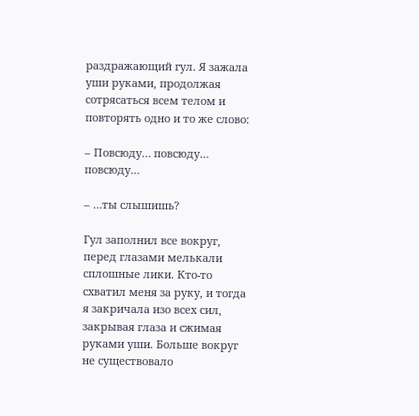раздражающий гул. Я зажала уши руками, продолжая сотрясаться всем телом и повторять одно и то же слово:

– Повсюду… повсюду… повсюду…

– …ты слышишь?

Гул заполнил все вокруг, перед глазами мелькали сплошные лики. Кто-то схватил меня за руку, и тогда я закричала изо всех сил, закрывая глаза и сжимая руками уши. Больше вокруг не существовало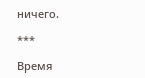ничего.

***

Время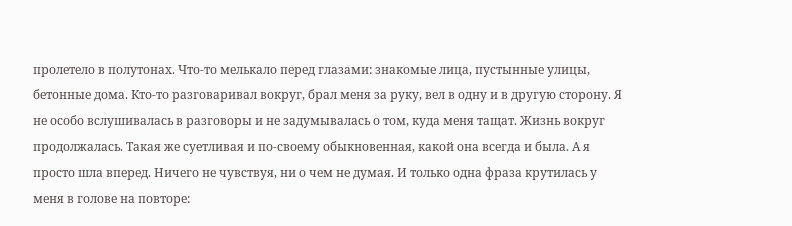пролетело в полутонах. Что-то мелькало перед глазами: знакомые лица, пустынные улицы, бетонные дома. Кто-то разговаривал вокруг, брал меня за руку, вел в одну и в другую сторону. Я не особо вслушивалась в разговоры и не задумывалась о том, куда меня тащат. Жизнь вокруг продолжалась. Такая же суетливая и по-своему обыкновенная, какой она всегда и была. А я просто шла вперед. Ничего не чувствуя, ни о чем не думая. И только одна фраза крутилась у меня в голове на повторе: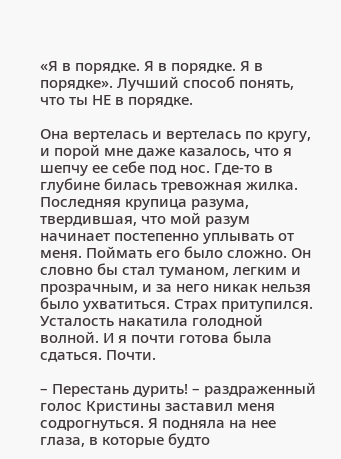«Я в порядке. Я в порядке. Я в порядке». Лучший способ понять, что ты НЕ в порядке.

Она вертелась и вертелась по кругу, и порой мне даже казалось, что я шепчу ее себе под нос. Где-то в глубине билась тревожная жилка. Последняя крупица разума, твердившая, что мой разум начинает постепенно уплывать от меня. Поймать его было сложно. Он словно бы стал туманом, легким и прозрачным, и за него никак нельзя было ухватиться. Страх притупился. Усталость накатила голодной волной. И я почти готова была сдаться. Почти.

– Перестань дурить! – раздраженный голос Кристины заставил меня содрогнуться. Я подняла на нее глаза, в которые будто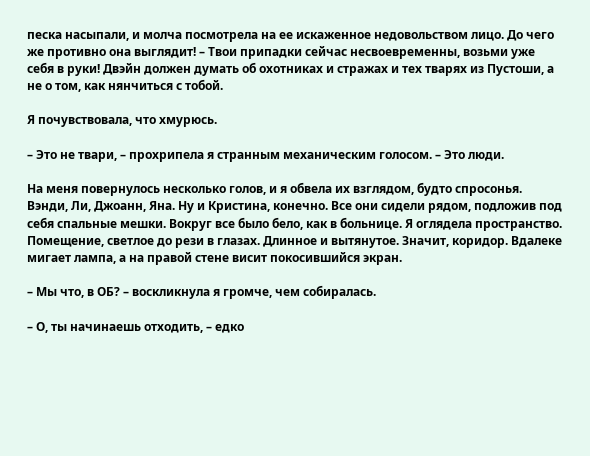песка насыпали, и молча посмотрела на ее искаженное недовольством лицо. До чего же противно она выглядит! – Твои припадки сейчас несвоевременны, возьми уже себя в руки! Двэйн должен думать об охотниках и стражах и тех тварях из Пустоши, а не о том, как нянчиться с тобой.

Я почувствовала, что хмурюсь.

– Это не твари, – прохрипела я странным механическим голосом. – Это люди.

На меня повернулось несколько голов, и я обвела их взглядом, будто спросонья. Вэнди, Ли, Джоанн, Яна. Ну и Кристина, конечно. Все они сидели рядом, подложив под себя спальные мешки. Вокруг все было бело, как в больнице. Я оглядела пространство. Помещение, светлое до рези в глазах. Длинное и вытянутое. Значит, коридор. Вдалеке мигает лампа, а на правой стене висит покосившийся экран.

– Мы что, в ОБ? – воскликнула я громче, чем собиралась.

– О, ты начинаешь отходить, – едко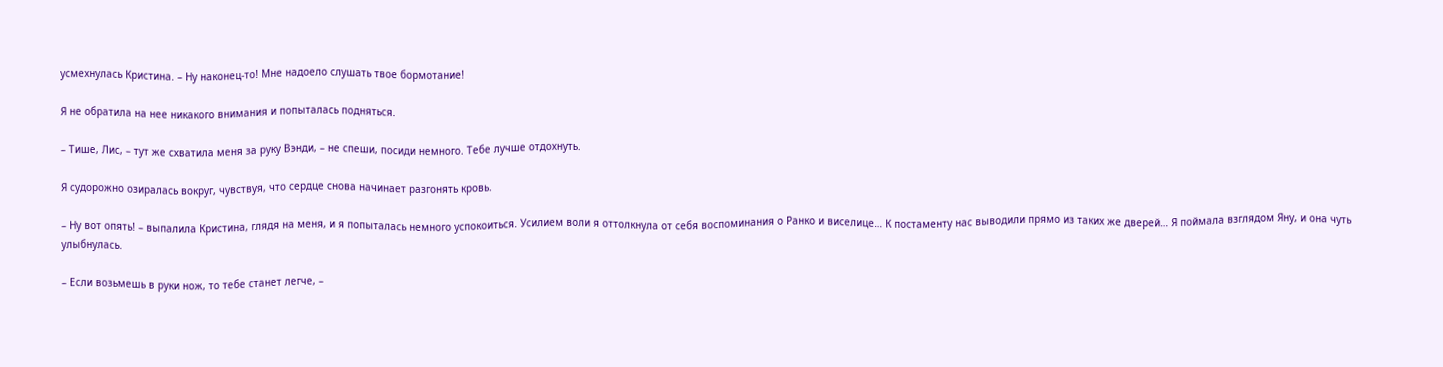усмехнулась Кристина. – Ну наконец-то! Мне надоело слушать твое бормотание!

Я не обратила на нее никакого внимания и попыталась подняться.

– Тише, Лис, – тут же схватила меня за руку Вэнди, – не спеши, посиди немного. Тебе лучше отдохнуть.

Я судорожно озиралась вокруг, чувствуя, что сердце снова начинает разгонять кровь.

– Ну вот опять! – выпалила Кристина, глядя на меня, и я попыталась немного успокоиться. Усилием воли я оттолкнула от себя воспоминания о Ранко и виселице… К постаменту нас выводили прямо из таких же дверей… Я поймала взглядом Яну, и она чуть улыбнулась.

– Если возьмешь в руки нож, то тебе станет легче, –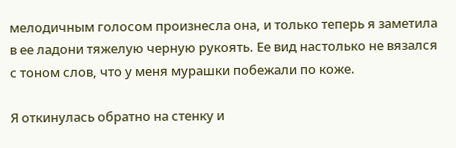мелодичным голосом произнесла она, и только теперь я заметила в ее ладони тяжелую черную рукоять. Ее вид настолько не вязался с тоном слов, что у меня мурашки побежали по коже.

Я откинулась обратно на стенку и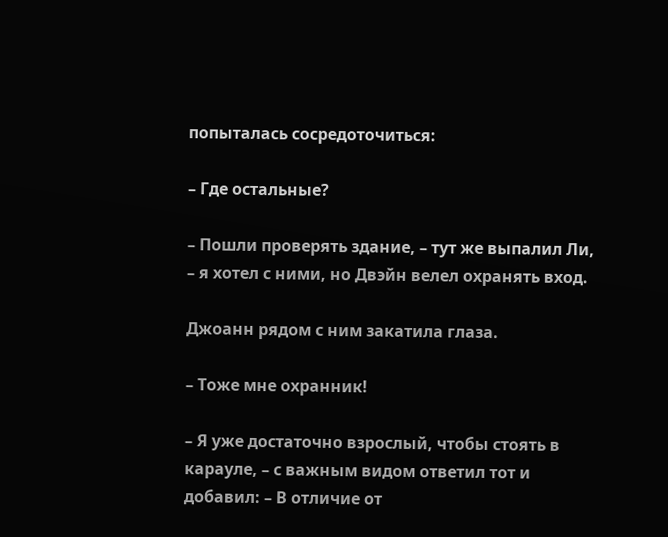попыталась сосредоточиться:

– Где остальные?

– Пошли проверять здание, – тут же выпалил Ли, – я хотел с ними, но Двэйн велел охранять вход.

Джоанн рядом с ним закатила глаза.

– Тоже мне охранник!

– Я уже достаточно взрослый, чтобы стоять в карауле, – с важным видом ответил тот и добавил: – В отличие от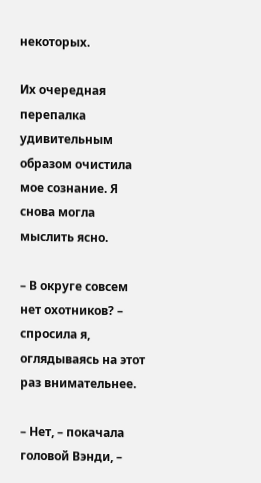некоторых.

Их очередная перепалка удивительным образом очистила мое сознание. Я снова могла мыслить ясно.

– В округе совсем нет охотников? – спросила я, оглядываясь на этот раз внимательнее.

– Нет, – покачала головой Вэнди, –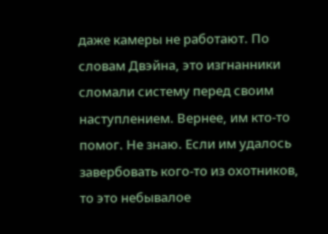даже камеры не работают. По словам Двэйна, это изгнанники сломали систему перед своим наступлением. Вернее, им кто-то помог. Не знаю. Если им удалось завербовать кого-то из охотников, то это небывалое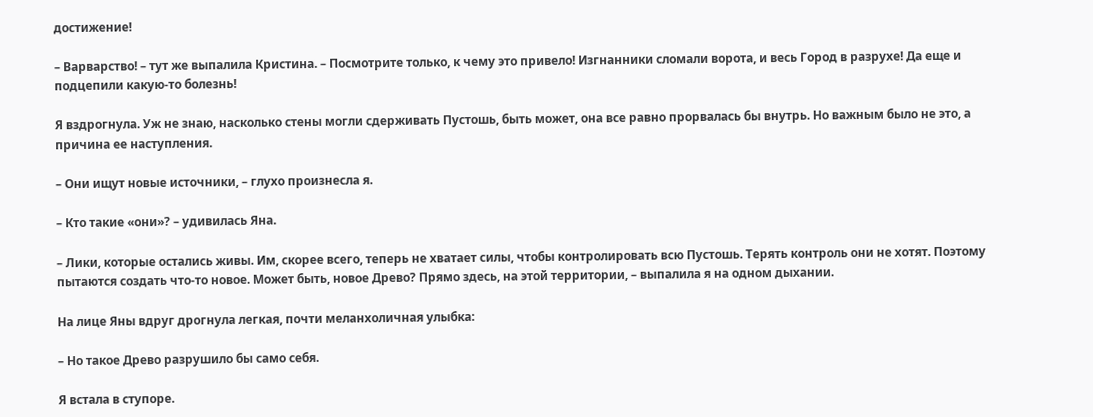достижение!

– Варварство! – тут же выпалила Кристина. – Посмотрите только, к чему это привело! Изгнанники сломали ворота, и весь Город в разрухе! Да еще и подцепили какую-то болезнь!

Я вздрогнула. Уж не знаю, насколько стены могли сдерживать Пустошь, быть может, она все равно прорвалась бы внутрь. Но важным было не это, а причина ее наступления.

– Они ищут новые источники, – глухо произнесла я.

– Кто такие «они»? – удивилась Яна.

– Лики, которые остались живы. Им, скорее всего, теперь не хватает силы, чтобы контролировать всю Пустошь. Терять контроль они не хотят. Поэтому пытаются создать что-то новое. Может быть, новое Древо? Прямо здесь, на этой территории, – выпалила я на одном дыхании.

На лице Яны вдруг дрогнула легкая, почти меланхоличная улыбка:

– Но такое Древо разрушило бы само себя.

Я встала в ступоре.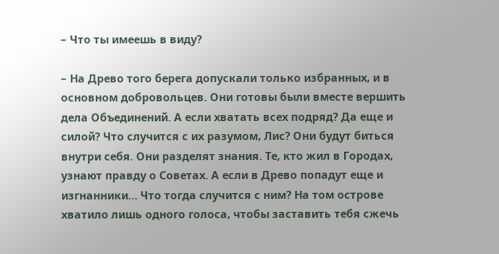– Что ты имеешь в виду?

– На Древо того берега допускали только избранных, и в основном добровольцев. Они готовы были вместе вершить дела Объединений. А если хватать всех подряд? Да еще и силой? Что случится с их разумом, Лис? Они будут биться внутри себя. Они разделят знания. Те, кто жил в Городах, узнают правду о Советах. А если в Древо попадут еще и изгнанники… Что тогда случится с ним? На том острове хватило лишь одного голоса, чтобы заставить тебя сжечь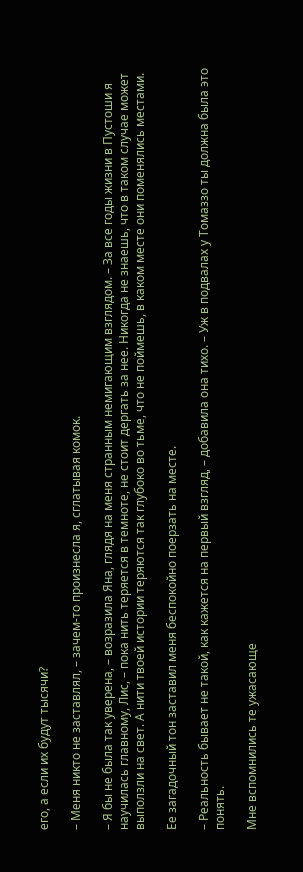его, а если их будут тысячи?

– Меня никто не заставлял, – зачем-то произнесла я, сглатывая комок.

– Я бы не была так уверена, – возразила Яна, глядя на меня странным немигающим взглядом. – За все годы жизни в Пустоши я научилась главному, Лис, – пока нить теряется в темноте, не стоит дергать за нее. Никогда не знаешь, что в таком случае может выползли на свет. А нити твоей истории теряются так глубоко во тьме, что не поймешь, в каком месте они поменялись местами.

Ее загадочный тон заставил меня беспокойно поерзать на месте.

– Реальность бывает не такой, как кажется на первый взгляд, – добавила она тихо. – Уж в подвалах у Томаззо ты должна была это понять.

Мне вспомнились те ужасающе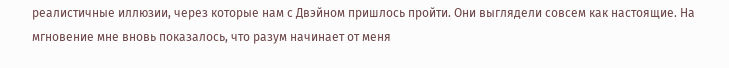реалистичные иллюзии, через которые нам с Двэйном пришлось пройти. Они выглядели совсем как настоящие. На мгновение мне вновь показалось, что разум начинает от меня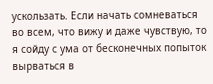ускользать. Если начать сомневаться во всем, что вижу и даже чувствую, то я сойду с ума от бесконечных попыток вырваться в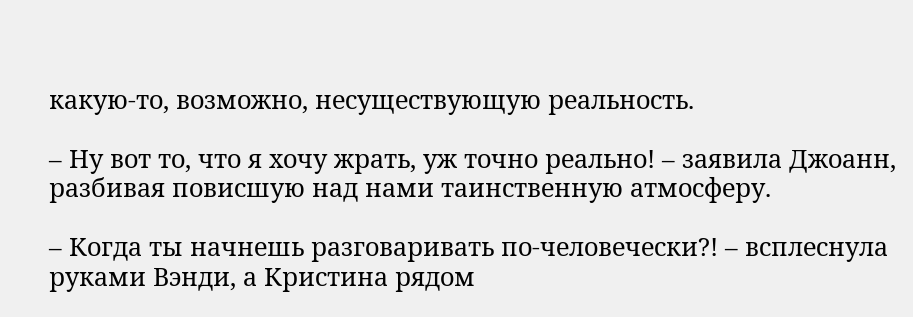какую-то, возможно, несуществующую реальность.

– Ну вот то, что я хочу жрать, уж точно реально! – заявила Джоанн, разбивая повисшую над нами таинственную атмосферу.

– Когда ты начнешь разговаривать по-человечески?! – всплеснула руками Вэнди, а Кристина рядом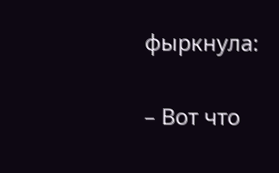фыркнула:

– Вот что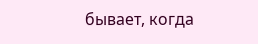бывает, когда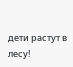дети растут в лесу!